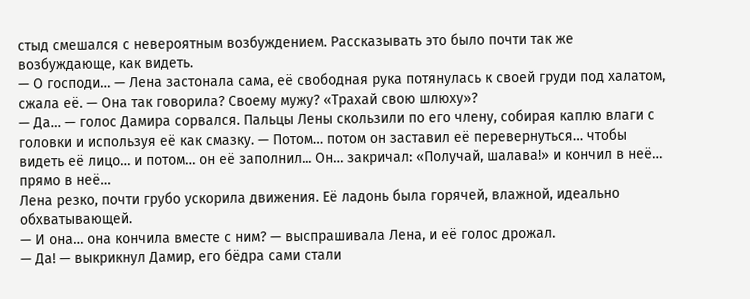стыд смешался с невероятным возбуждением. Рассказывать это было почти так же возбуждающе, как видеть.
— О господи… — Лена застонала сама, её свободная рука потянулась к своей груди под халатом, сжала её. — Она так говорила? Своему мужу? «Трахай свою шлюху»?
— Да… — голос Дамира сорвался. Пальцы Лены скользили по его члену, собирая каплю влаги с головки и используя её как смазку. — Потом… потом он заставил её перевернуться… чтобы видеть её лицо… и потом… он её заполнил... Он… закричал: «Получай, шалава!» и кончил в неё… прямо в неё…
Лена резко, почти грубо ускорила движения. Её ладонь была горячей, влажной, идеально обхватывающей.
— И она… она кончила вместе с ним? — выспрашивала Лена, и её голос дрожал.
— Да! — выкрикнул Дамир, его бёдра сами стали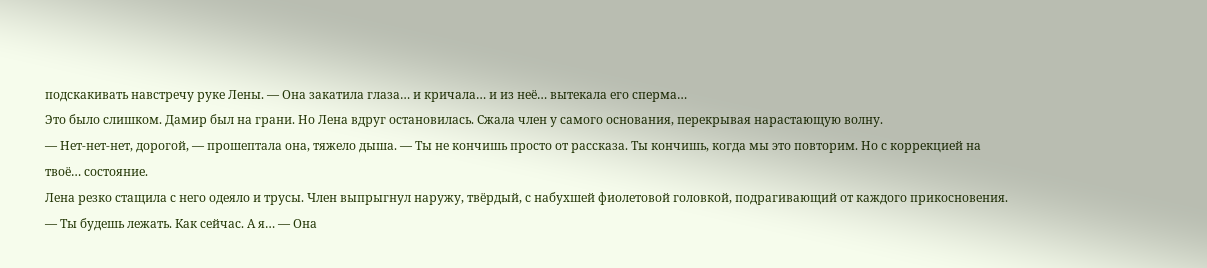подскакивать навстречу руке Лены. — Она закатила глаза… и кричала… и из неё… вытекала его сперма…
Это было слишком. Дамир был на грани. Но Лена вдруг остановилась. Сжала член у самого основания, перекрывая нарастающую волну.
— Нет-нет-нет, дорогой, — прошептала она, тяжело дыша. — Ты не кончишь просто от рассказа. Ты кончишь, когда мы это повторим. Но с коррекцией на твоё… состояние.
Лена резко стащила с него одеяло и трусы. Член выпрыгнул наружу, твёрдый, с набухшей фиолетовой головкой, подрагивающий от каждого прикосновения.
— Ты будешь лежать. Как сейчас. А я… — Она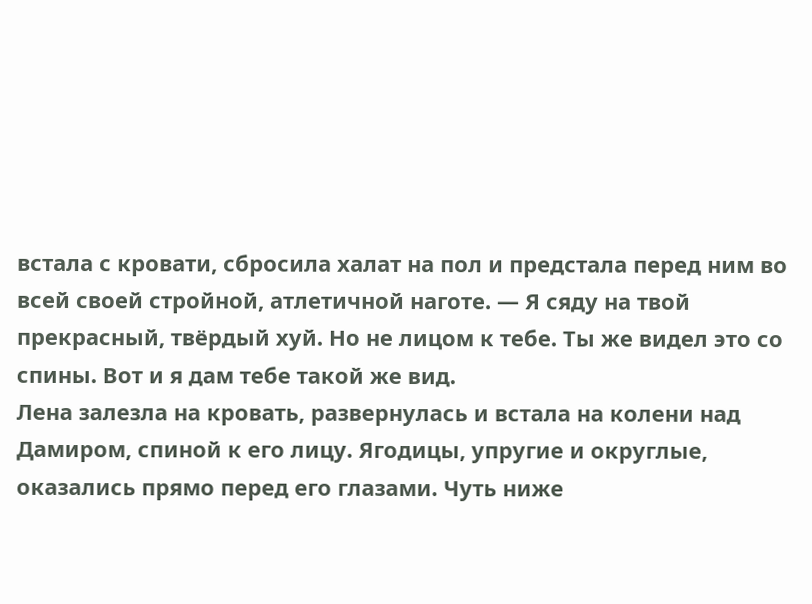встала с кровати, сбросила халат на пол и предстала перед ним во всей своей стройной, атлетичной наготе. — Я сяду на твой прекрасный, твёрдый хуй. Но не лицом к тебе. Ты же видел это со спины. Вот и я дам тебе такой же вид.
Лена залезла на кровать, развернулась и встала на колени над Дамиром, спиной к его лицу. Ягодицы, упругие и округлые, оказались прямо перед его глазами. Чуть ниже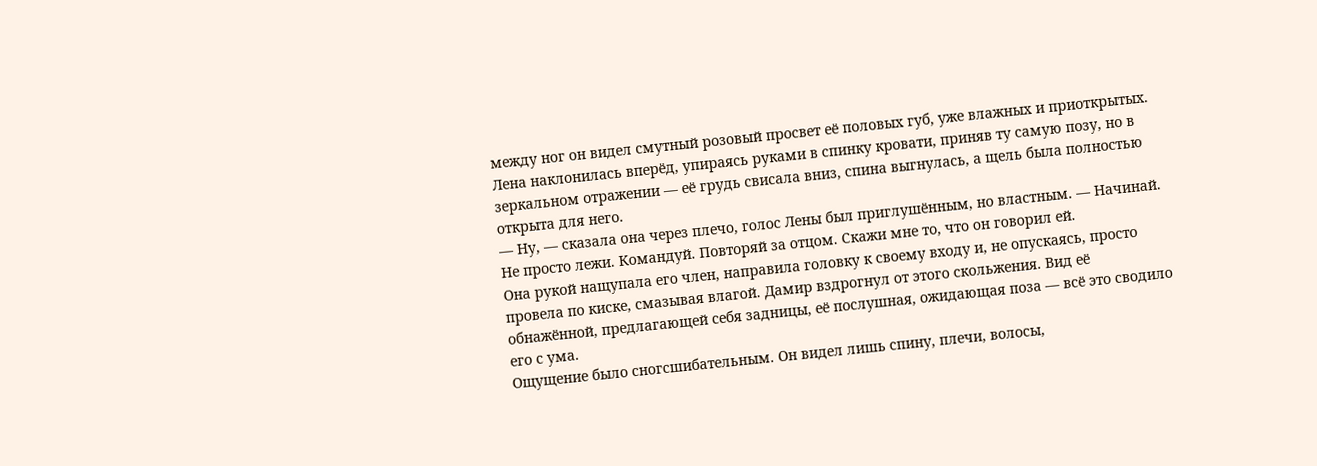между ног он видел смутный розовый просвет её половых губ, уже влажных и приоткрытых. Лена наклонилась вперёд, упираясь руками в спинку кровати, приняв ту самую позу, но в зеркальном отражении — её грудь свисала вниз, спина выгнулась, а щель была полностью открыта для него.
— Ну, — сказала она через плечо, голос Лены был приглушённым, но властным. — Начинай. Не просто лежи. Командуй. Повторяй за отцом. Скажи мне то, что он говорил ей.
Она рукой нащупала его член, направила головку к своему входу и, не опускаясь, просто провела по киске, смазывая влагой. Дамир вздрогнул от этого скольжения. Вид её обнажённой, предлагающей себя задницы, её послушная, ожидающая поза — всё это сводило его с ума.
Ощущение было сногсшибательным. Он видел лишь спину, плечи, волосы,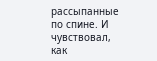рассыпанные по спине. И чувствовал, как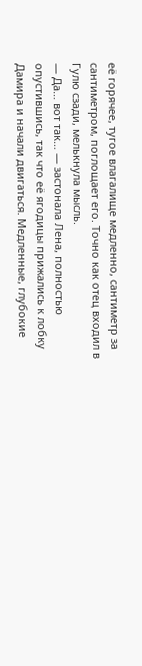её горячее, тугое влагалище медленно, сантиметр за сантиметром, поглощает его. Точно как отец входил в Гулю сзади, мелькнула мысль.
— Да… вот так… — застонала Лена, полностью опустившись, так что её ягодицы прижались к лобку Дамира и начали двигаться. Медленные, глубокие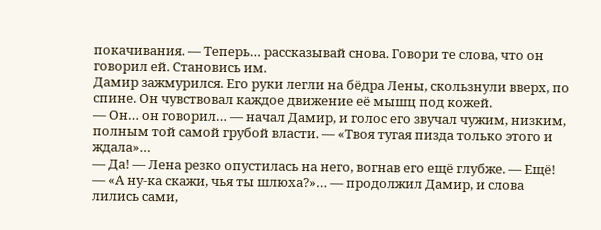покачивания. — Теперь… рассказывай снова. Говори те слова, что он говорил ей. Становись им.
Дамир зажмурился. Его руки легли на бёдра Лены, скользнули вверх, по спине. Он чувствовал каждое движение её мышц под кожей.
— Он… он говорил… — начал Дамир, и голос его звучал чужим, низким, полным той самой грубой власти. — «Твоя тугая пизда только этого и ждала»…
— Да! — Лена резко опустилась на него, вогнав его ещё глубже. — Ещё!
— «А ну-ка скажи, чья ты шлюха?»… — продолжил Дамир, и слова лились сами,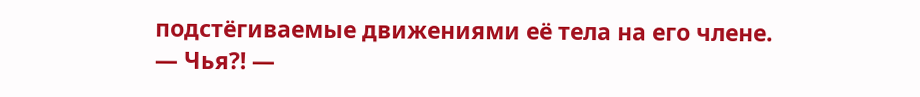подстёгиваемые движениями её тела на его члене.
— Чья?! —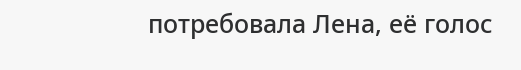потребовала Лена, её голос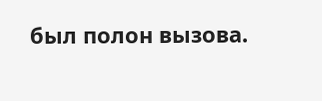был полон вызова.